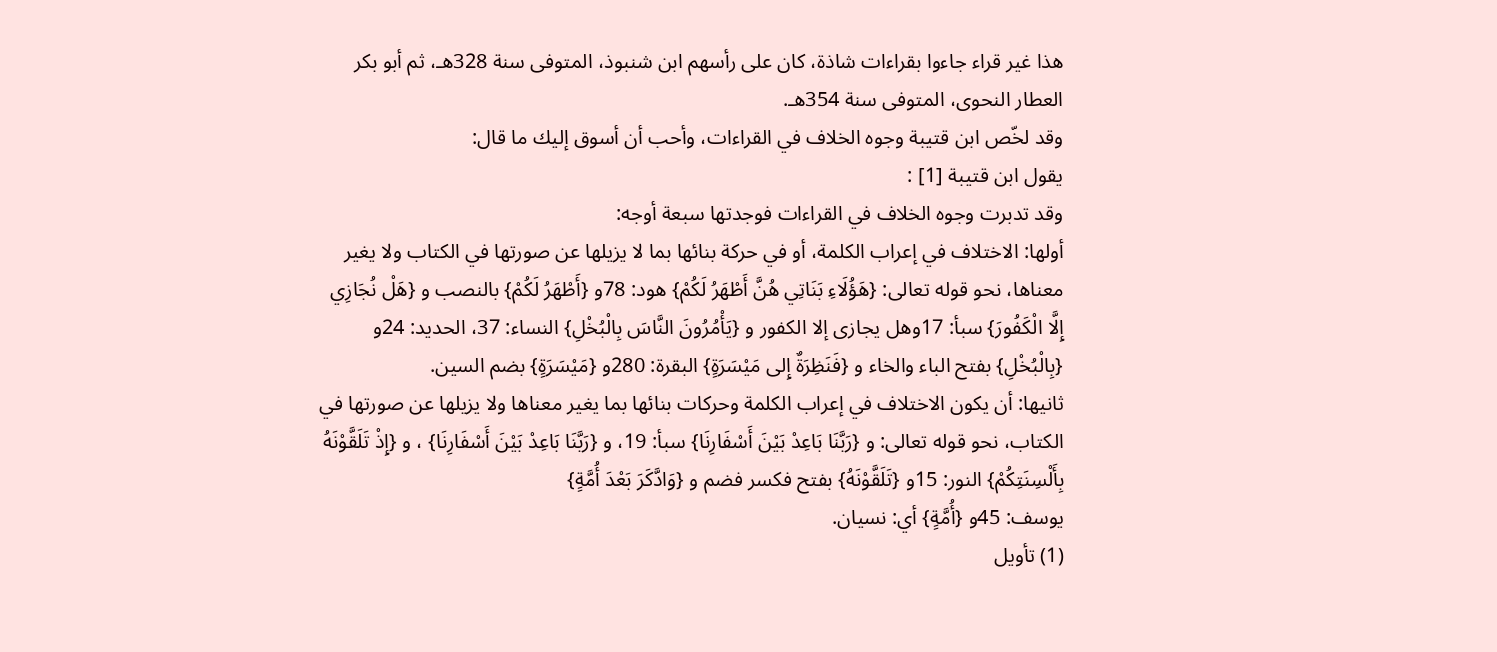هذا غير قراء جاءوا بقراءات شاذة، كان على رأسهم ابن شنبوذ، المتوفى سنة 328هـ، ثم أبو بكر العطار النحوى، المتوفى سنة 354هـ.
وقد لخّص ابن قتيبة وجوه الخلاف في القراءات، وأحب أن أسوق إليك ما قال:
يقول ابن قتيبة [1] :
وقد تدبرت وجوه الخلاف في القراءات فوجدتها سبعة أوجه:
أولها: الاختلاف في إعراب الكلمة، أو في حركة بنائها بما لا يزيلها عن صورتها في الكتاب ولا يغير معناها، نحو قوله تعالى: {هَؤُلَاءِ بَنَاتِي هُنَّ أَطْهَرُ لَكُمْ} هود: 78و {أَطْهَرُ لَكُمْ} بالنصب و {هَلْ نُجَازِي إِلَّا الْكَفُورَ} سبأ: 17وهل يجازى إلا الكفور و {يَأْمُرُونَ النَّاسَ بِالْبُخْلِ} النساء: 37، الحديد: 24و {بِالْبُخْلِ} بفتح الباء والخاء و {فَنَظِرَةٌ إِلى مَيْسَرَةٍ} البقرة: 280و {مَيْسَرَةٍ} بضم السين.
ثانيها: أن يكون الاختلاف في إعراب الكلمة وحركات بنائها بما يغير معناها ولا يزيلها عن صورتها في الكتاب، نحو قوله تعالى: و {رَبَّنَا بَاعِدْ بَيْنَ أَسْفَارِنَا} سبأ: 19، و {رَبَّنَا بَاعِدْ بَيْنَ أَسْفَارِنَا} ، و {إِذْ تَلَقَّوْنَهُ بِأَلْسِنَتِكُمْ} النور: 15و {تَلَقَّوْنَهُ} بفتح فكسر فضم و {وَادَّكَرَ بَعْدَ أُمَّةٍ}
يوسف: 45و {أُمَّةٍ} أي: نسيان.
(1) تأويل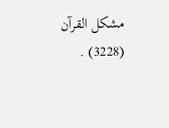مشكل القرآن (3228) .